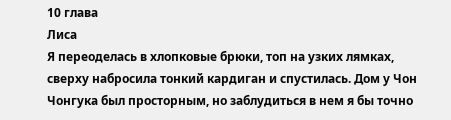10 глава
Лиса
Я переоделась в хлопковые брюки, топ на узких лямках, сверху набросила тонкий кардиган и спустилась. Дом у Чон Чонгука был просторным, но заблудиться в нем я бы точно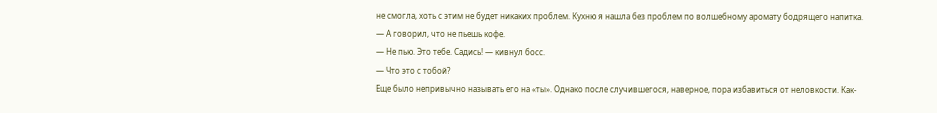не смогла, хоть с этим не будет никаких проблем. Кухню я нашла без проблем по волшебному аромату бодрящего напитка.
— А говорил, что не пьешь кофе.
— Не пью. Это тебе. Садись! — кивнул босс.
— Что это с тобой?
Еще было непривычно называть его на «ты». Однако после случившегося, наверное, пора избавиться от неловкости. Как-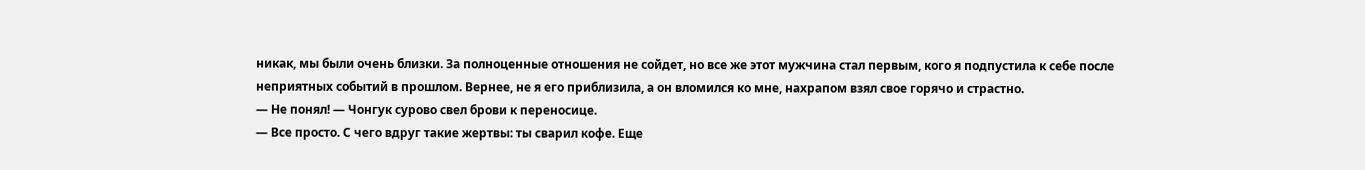никак, мы были очень близки. За полноценные отношения не сойдет, но все же этот мужчина стал первым, кого я подпустила к себе после неприятных событий в прошлом. Вернее, не я его приблизила, а он вломился ко мне, нахрапом взял свое горячо и страстно.
— Не понял! — Чонгук сурово свел брови к переносице.
— Все просто. С чего вдруг такие жертвы: ты сварил кофе. Еще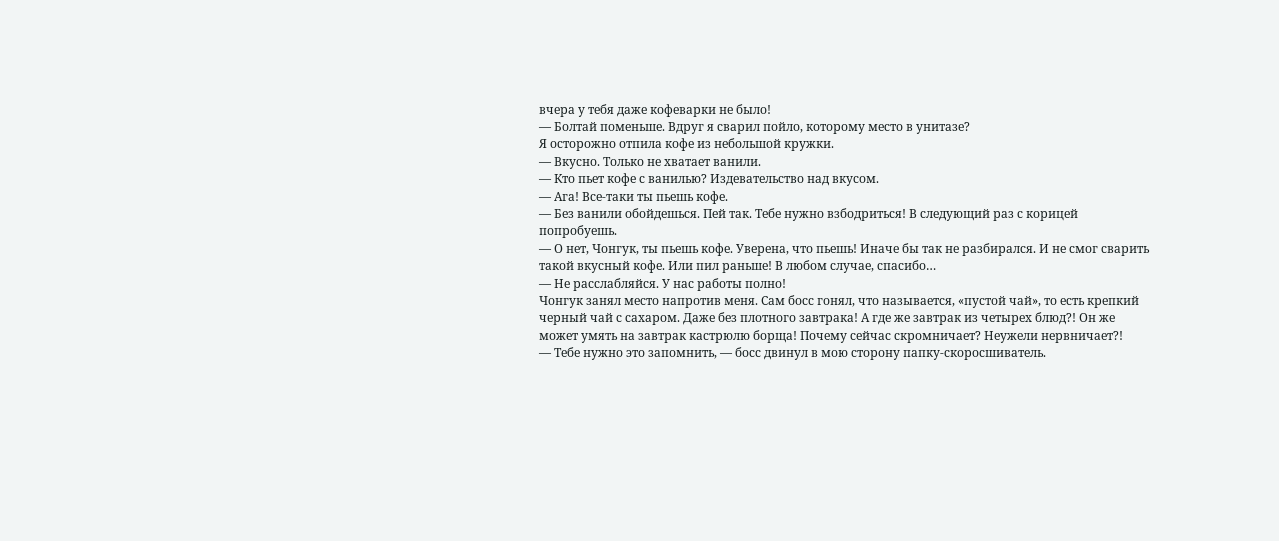вчера у тебя даже кофеварки не было!
— Болтай поменьше. Вдруг я сварил пойло, которому место в унитазе?
Я осторожно отпила кофе из небольшой кружки.
— Вкусно. Только не хватает ванили.
— Кто пьет кофе с ванилью? Издевательство над вкусом.
— Ага! Все-таки ты пьешь кофе.
— Без ванили обойдешься. Пей так. Тебе нужно взбодриться! В следующий раз с корицей попробуешь.
— О нет, Чонгук, ты пьешь кофе. Уверена, что пьешь! Иначе бы так не разбирался. И не смог сварить такой вкусный кофе. Или пил раньше! В любом случае, спасибо…
— Не расслабляйся. У нас работы полно!
Чонгук занял место напротив меня. Сам босс гонял, что называется, «пустой чай», то есть крепкий черный чай с сахаром. Даже без плотного завтрака! А где же завтрак из четырех блюд?! Он же может умять на завтрак кастрюлю борща! Почему сейчас скромничает? Неужели нервничает?!
— Тебе нужно это запомнить, — босс двинул в мою сторону папку-скоросшиватель.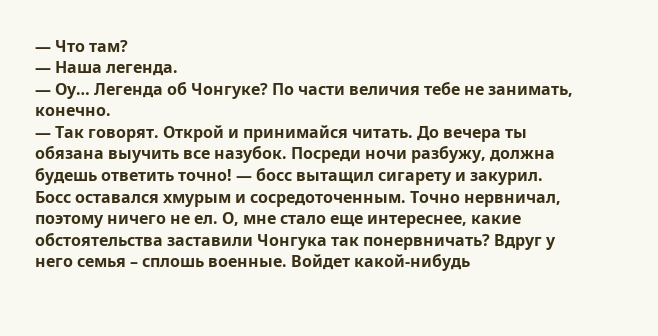— Что там?
— Наша легенда.
— Оу… Легенда об Чонгуке? По части величия тебе не занимать, конечно.
— Так говорят. Открой и принимайся читать. До вечера ты обязана выучить все назубок. Посреди ночи разбужу, должна будешь ответить точно! — босс вытащил сигарету и закурил.
Босс оставался хмурым и сосредоточенным. Точно нервничал, поэтому ничего не ел. О, мне стало еще интереснее, какие обстоятельства заставили Чонгука так понервничать? Вдруг у него семья – сплошь военные. Войдет какой-нибудь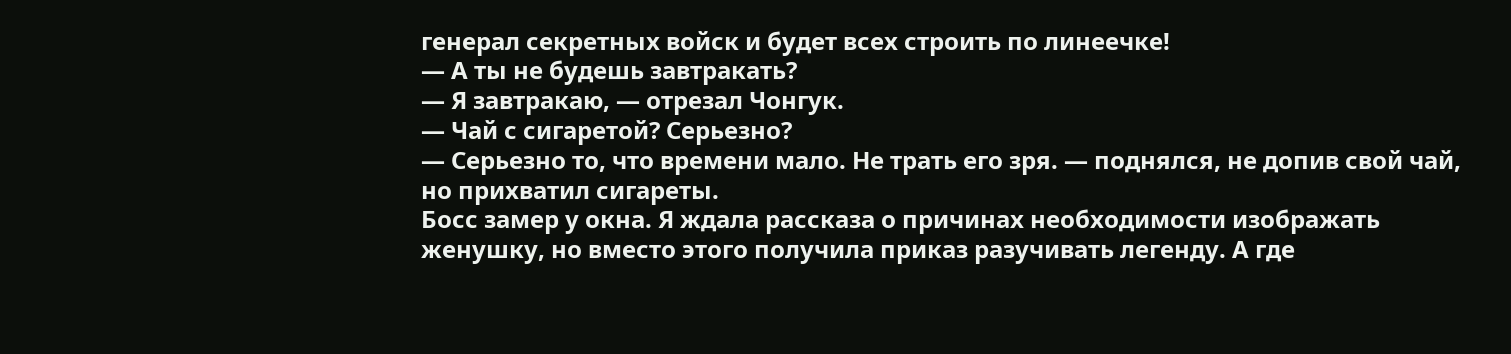генерал секретных войск и будет всех строить по линеечке!
— А ты не будешь завтракать?
— Я завтракаю, — отрезал Чонгук.
— Чай с сигаретой? Серьезно?
— Серьезно то, что времени мало. Не трать его зря. — поднялся, не допив свой чай, но прихватил сигареты.
Босс замер у окна. Я ждала рассказа о причинах необходимости изображать женушку, но вместо этого получила приказ разучивать легенду. А где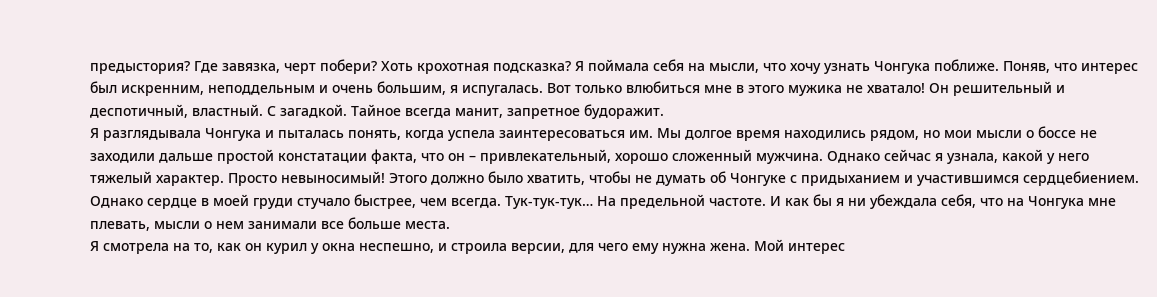предыстория? Где завязка, черт побери? Хоть крохотная подсказка? Я поймала себя на мысли, что хочу узнать Чонгука поближе. Поняв, что интерес был искренним, неподдельным и очень большим, я испугалась. Вот только влюбиться мне в этого мужика не хватало! Он решительный и деспотичный, властный. С загадкой. Тайное всегда манит, запретное будоражит.
Я разглядывала Чонгука и пыталась понять, когда успела заинтересоваться им. Мы долгое время находились рядом, но мои мысли о боссе не заходили дальше простой констатации факта, что он – привлекательный, хорошо сложенный мужчина. Однако сейчас я узнала, какой у него тяжелый характер. Просто невыносимый! Этого должно было хватить, чтобы не думать об Чонгуке с придыханием и участившимся сердцебиением. Однако сердце в моей груди стучало быстрее, чем всегда. Тук-тук-тук… На предельной частоте. И как бы я ни убеждала себя, что на Чонгука мне плевать, мысли о нем занимали все больше места.
Я смотрела на то, как он курил у окна неспешно, и строила версии, для чего ему нужна жена. Мой интерес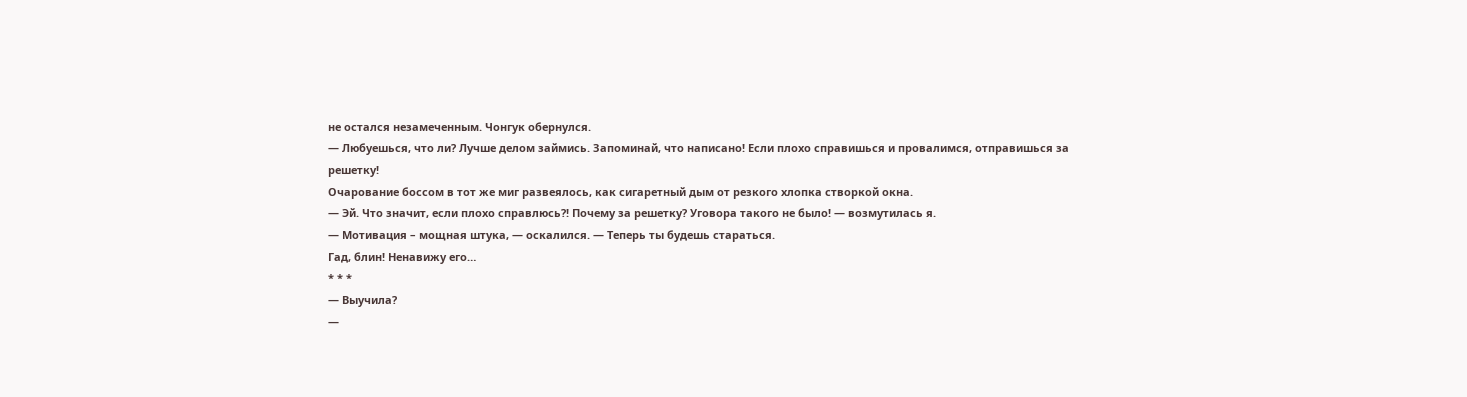не остался незамеченным. Чонгук обернулся.
— Любуешься, что ли? Лучше делом займись. Запоминай, что написано! Если плохо справишься и провалимся, отправишься за решетку!
Очарование боссом в тот же миг развеялось, как сигаретный дым от резкого хлопка створкой окна.
— Эй. Что значит, если плохо справлюсь?! Почему за решетку? Уговора такого не было! — возмутилась я.
— Мотивация – мощная штука, — оскалился. — Теперь ты будешь стараться.
Гад, блин! Ненавижу его…
* * *
— Выучила?
—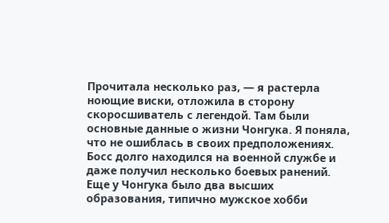Прочитала несколько раз, — я растерла ноющие виски, отложила в сторону скоросшиватель с легендой. Там были основные данные о жизни Чонгука. Я поняла, что не ошиблась в своих предположениях. Босс долго находился на военной службе и даже получил несколько боевых ранений. Еще у Чонгука было два высших образования, типично мужское хобби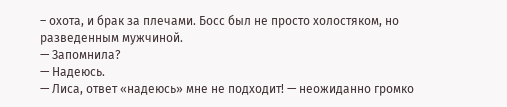– охота, и брак за плечами. Босс был не просто холостяком, но разведенным мужчиной.
— Запомнила?
— Надеюсь.
— Лиса, ответ «надеюсь» мне не подходит! — неожиданно громко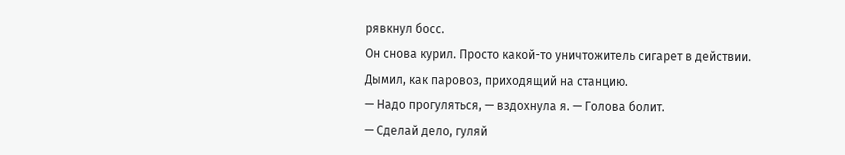рявкнул босс.
Он снова курил. Просто какой-то уничтожитель сигарет в действии. Дымил, как паровоз, приходящий на станцию.
— Надо прогуляться, — вздохнула я. — Голова болит.
— Сделай дело, гуляй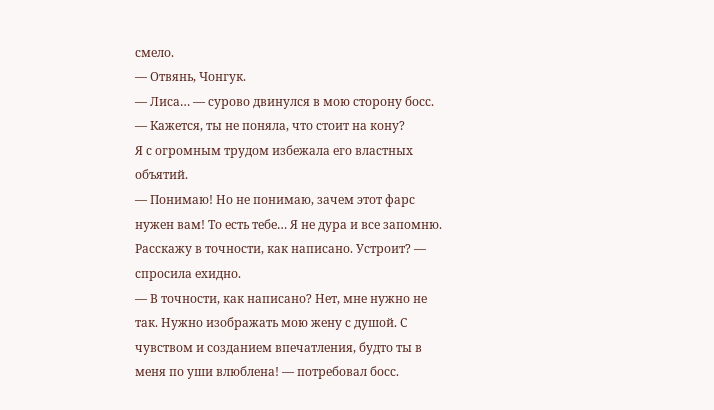смело.
— Отвянь, Чонгук.
— Лиса… — сурово двинулся в мою сторону босс. — Кажется, ты не поняла, что стоит на кону?
Я с огромным трудом избежала его властных объятий.
— Понимаю! Но не понимаю, зачем этот фарс нужен вам! То есть тебе… Я не дура и все запомню. Расскажу в точности, как написано. Устроит? — спросила ехидно.
— В точности, как написано? Нет, мне нужно не так. Нужно изображать мою жену с душой. С чувством и созданием впечатления, будто ты в меня по уши влюблена! — потребовал босс.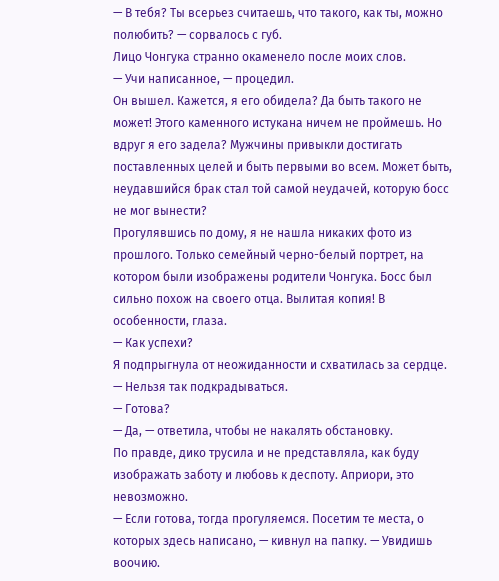— В тебя? Ты всерьез считаешь, что такого, как ты, можно полюбить? — сорвалось с губ.
Лицо Чонгука странно окаменело после моих слов.
— Учи написанное, — процедил.
Он вышел. Кажется, я его обидела? Да быть такого не может! Этого каменного истукана ничем не проймешь. Но вдруг я его задела? Мужчины привыкли достигать поставленных целей и быть первыми во всем. Может быть, неудавшийся брак стал той самой неудачей, которую босс не мог вынести?
Прогулявшись по дому, я не нашла никаких фото из прошлого. Только семейный черно-белый портрет, на котором были изображены родители Чонгука. Босс был сильно похож на своего отца. Вылитая копия! В особенности, глаза.
— Как успехи?
Я подпрыгнула от неожиданности и схватилась за сердце.
— Нельзя так подкрадываться.
— Готова?
— Да, — ответила, чтобы не накалять обстановку.
По правде, дико трусила и не представляла, как буду изображать заботу и любовь к деспоту. Априори, это невозможно.
— Если готова, тогда прогуляемся. Посетим те места, о которых здесь написано, — кивнул на папку. — Увидишь воочию.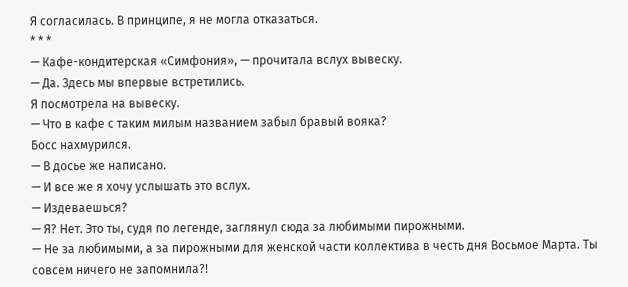Я согласилась. В принципе, я не могла отказаться.
* * *
— Кафе-кондитерская «Симфония», — прочитала вслух вывеску.
— Да. Здесь мы впервые встретились.
Я посмотрела на вывеску.
— Что в кафе с таким милым названием забыл бравый вояка?
Босс нахмурился.
— В досье же написано.
— И все же я хочу услышать это вслух.
— Издеваешься?
— Я? Нет. Это ты, судя по легенде, заглянул сюда за любимыми пирожными.
— Не за любимыми, а за пирожными для женской части коллектива в честь дня Восьмое Марта. Ты совсем ничего не запомнила?!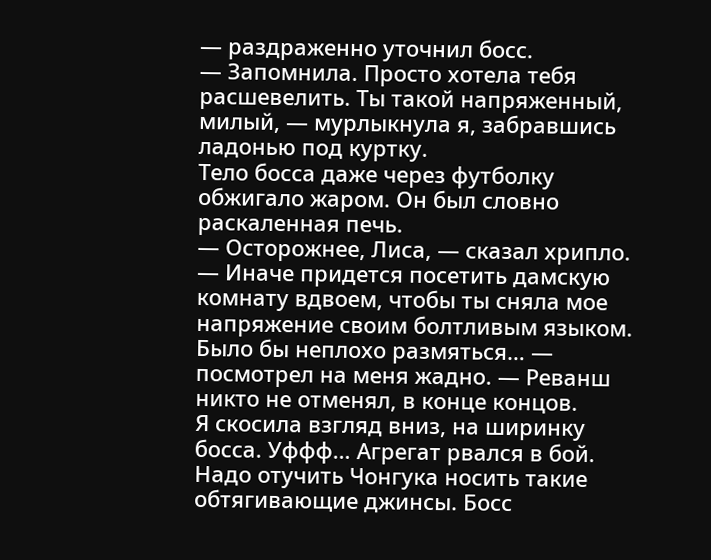— раздраженно уточнил босс.
— Запомнила. Просто хотела тебя расшевелить. Ты такой напряженный, милый, — мурлыкнула я, забравшись ладонью под куртку.
Тело босса даже через футболку обжигало жаром. Он был словно раскаленная печь.
— Осторожнее, Лиса, — сказал хрипло. — Иначе придется посетить дамскую комнату вдвоем, чтобы ты сняла мое напряжение своим болтливым языком. Было бы неплохо размяться… — посмотрел на меня жадно. — Реванш никто не отменял, в конце концов.
Я скосила взгляд вниз, на ширинку босса. Уффф… Агрегат рвался в бой. Надо отучить Чонгука носить такие обтягивающие джинсы. Босс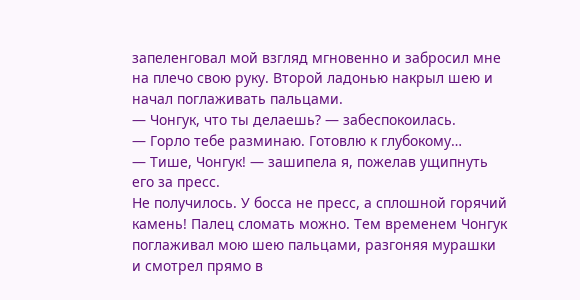запеленговал мой взгляд мгновенно и забросил мне на плечо свою руку. Второй ладонью накрыл шею и начал поглаживать пальцами.
— Чонгук, что ты делаешь? — забеспокоилась.
— Горло тебе разминаю. Готовлю к глубокому…
— Тише, Чонгук! — зашипела я, пожелав ущипнуть его за пресс.
Не получилось. У босса не пресс, а сплошной горячий камень! Палец сломать можно. Тем временем Чонгук поглаживал мою шею пальцами, разгоняя мурашки и смотрел прямо в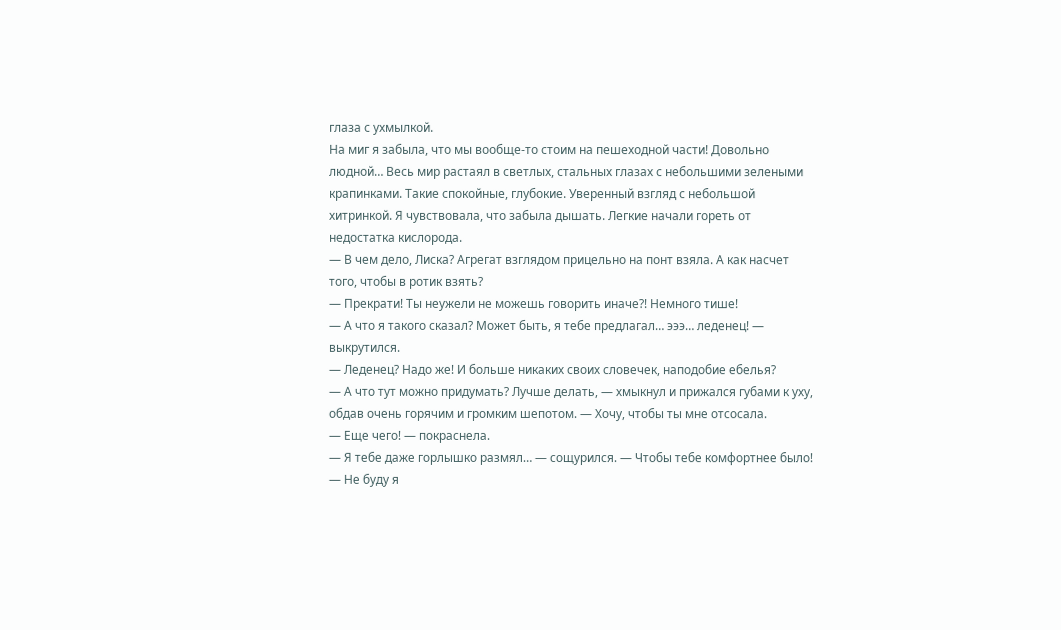глаза с ухмылкой.
На миг я забыла, что мы вообще-то стоим на пешеходной части! Довольно людной… Весь мир растаял в светлых, стальных глазах с небольшими зелеными крапинками. Такие спокойные, глубокие. Уверенный взгляд с небольшой хитринкой. Я чувствовала, что забыла дышать. Легкие начали гореть от недостатка кислорода.
— В чем дело, Лиска? Агрегат взглядом прицельно на понт взяла. А как насчет того, чтобы в ротик взять?
— Прекрати! Ты неужели не можешь говорить иначе?! Немного тише!
— А что я такого сказал? Может быть, я тебе предлагал… эээ… леденец! — выкрутился.
— Леденец? Надо же! И больше никаких своих словечек, наподобие ебелья?
— А что тут можно придумать? Лучше делать, — хмыкнул и прижался губами к уху, обдав очень горячим и громким шепотом. — Хочу, чтобы ты мне отсосала.
— Еще чего! — покраснела.
— Я тебе даже горлышко размял… — сощурился. — Чтобы тебе комфортнее было!
— Не буду я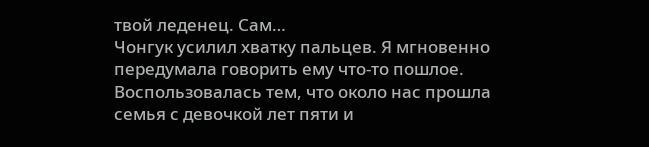твой леденец. Сам…
Чонгук усилил хватку пальцев. Я мгновенно передумала говорить ему что-то пошлое. Воспользовалась тем, что около нас прошла семья с девочкой лет пяти и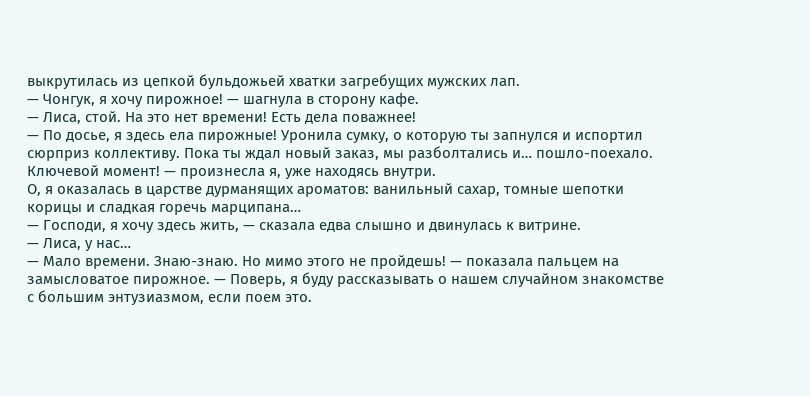выкрутилась из цепкой бульдожьей хватки загребущих мужских лап.
— Чонгук, я хочу пирожное! — шагнула в сторону кафе.
— Лиса, стой. На это нет времени! Есть дела поважнее!
— По досье, я здесь ела пирожные! Уронила сумку, о которую ты запнулся и испортил сюрприз коллективу. Пока ты ждал новый заказ, мы разболтались и… пошло-поехало. Ключевой момент! — произнесла я, уже находясь внутри.
О, я оказалась в царстве дурманящих ароматов: ванильный сахар, томные шепотки корицы и сладкая горечь марципана…
— Господи, я хочу здесь жить, — сказала едва слышно и двинулась к витрине.
— Лиса, у нас…
— Мало времени. Знаю-знаю. Но мимо этого не пройдешь! — показала пальцем на замысловатое пирожное. — Поверь, я буду рассказывать о нашем случайном знакомстве с большим энтузиазмом, если поем это.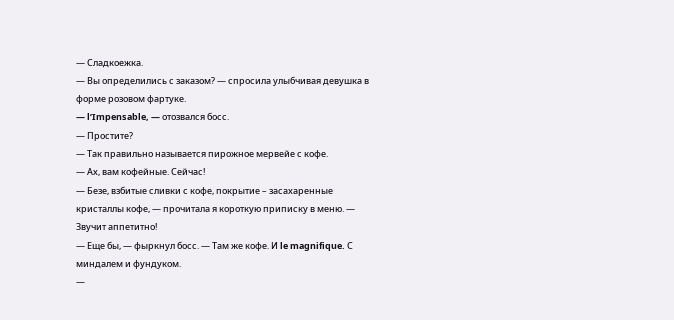— Сладкоежка.
— Вы определились с заказом? — спросила улыбчивая девушка в форме розовом фартуке.
— l’Impensable, — отозвался босс.
— Простите?
— Так правильно называется пирожное мервейе с кофе.
— Ах, вам кофейные. Сейчас!
— Безе, взбитые сливки с кофе, покрытие – засахаренные кристаллы кофе, — прочитала я короткую приписку в меню. — Звучит аппетитно!
— Еще бы, — фыркнул босс. — Там же кофе. И le magnifique. С миндалем и фундуком.
—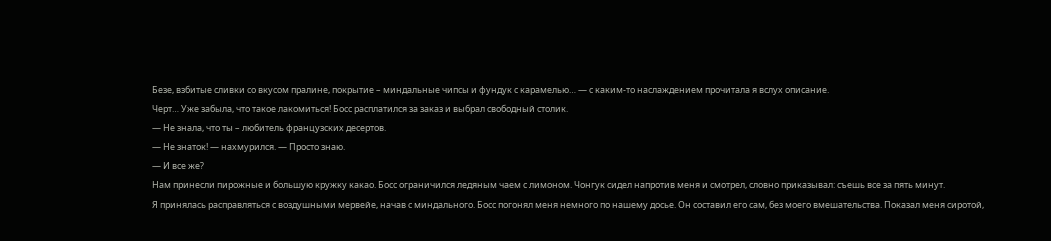Безе, взбитые сливки со вкусом пралине, покрытие – миндальные чипсы и фундук с карамелью… — с каким-то наслаждением прочитала я вслух описание.
Черт… Уже забыла, что такое лакомиться! Босс расплатился за заказ и выбрал свободный столик.
— Не знала, что ты – любитель французских десертов.
— Не знаток! — нахмурился. — Просто знаю.
— И все же?
Нам принесли пирожные и большую кружку какао. Босс ограничился ледяным чаем с лимоном. Чонгук сидел напротив меня и смотрел, словно приказывал: съешь все за пять минут.
Я принялась расправляться с воздушными мервейе, начав с миндального. Босс погонял меня немного по нашему досье. Он составил его сам, без моего вмешательства. Показал меня сиротой,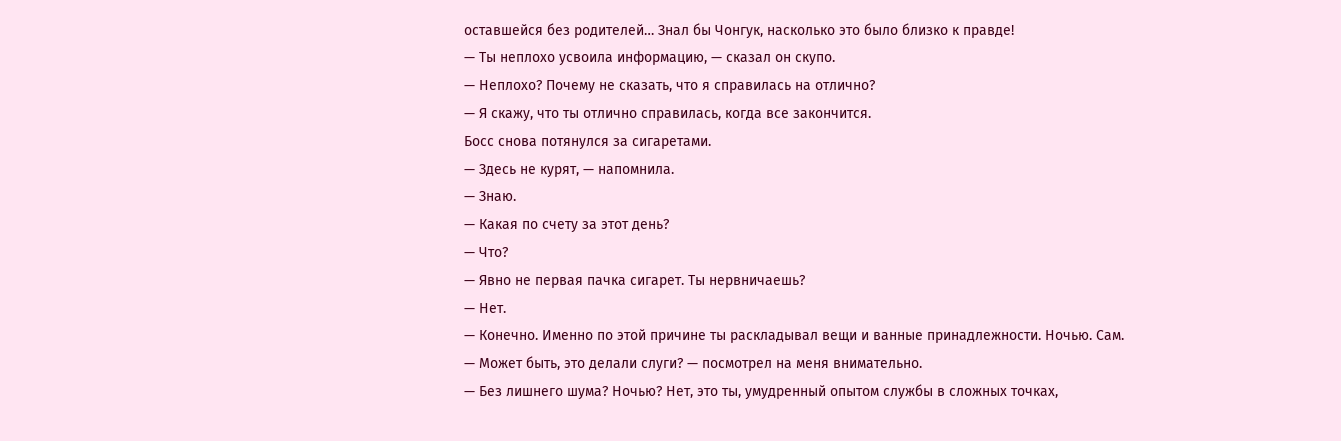оставшейся без родителей… Знал бы Чонгук, насколько это было близко к правде!
— Ты неплохо усвоила информацию, — сказал он скупо.
— Неплохо? Почему не сказать, что я справилась на отлично?
— Я скажу, что ты отлично справилась, когда все закончится.
Босс снова потянулся за сигаретами.
— Здесь не курят, — напомнила.
— Знаю.
— Какая по счету за этот день?
— Что?
— Явно не первая пачка сигарет. Ты нервничаешь?
— Нет.
— Конечно. Именно по этой причине ты раскладывал вещи и ванные принадлежности. Ночью. Сам.
— Может быть, это делали слуги? — посмотрел на меня внимательно.
— Без лишнего шума? Ночью? Нет, это ты, умудренный опытом службы в сложных точках,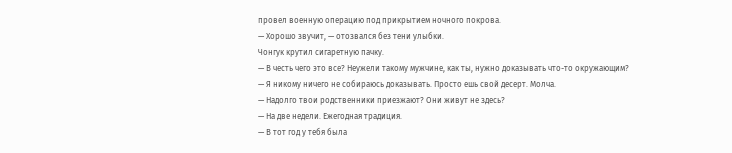провел военную операцию под прикрытием ночного покрова.
— Хорошо звучит, — отозвался без тени улыбки.
Чонгук крутил сигаретную пачку.
— В честь чего это все? Неужели такому мужчине, как ты, нужно доказывать что-то окружающим?
— Я никому ничего не собираюсь доказывать. Просто ешь свой десерт. Молча.
— Надолго твои родственники приезжают? Они живут не здесь?
— На две недели. Ежегодная традиция.
— В тот год у тебя была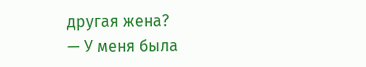другая жена?
— У меня была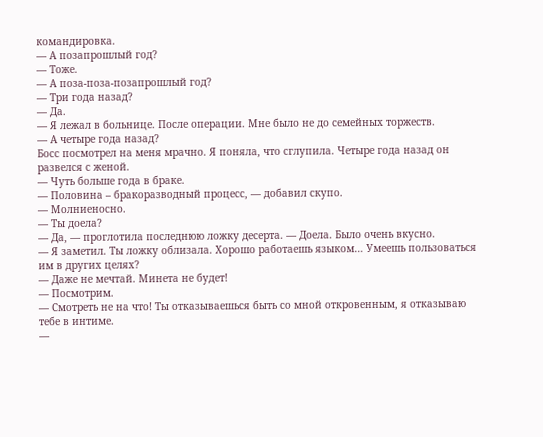командировка.
— А позапрошлый год?
— Тоже.
— А поза-поза-позапрошлый год?
— Три года назад?
— Да.
— Я лежал в больнице. После операции. Мне было не до семейных торжеств.
— А четыре года назад?
Босс посмотрел на меня мрачно. Я поняла, что сглупила. Четыре года назад он развелся с женой.
— Чуть больше года в браке.
— Половина – бракоразводный процесс, — добавил скупо.
— Молниеносно.
— Ты доела?
— Да, — проглотила последнюю ложку десерта. — Доела. Было очень вкусно.
— Я заметил. Ты ложку облизала. Хорошо работаешь языком… Умеешь пользоваться им в других целях?
— Даже не мечтай. Минета не будет!
— Посмотрим.
— Смотреть не на что! Ты отказываешься быть со мной откровенным, я отказываю тебе в интиме.
—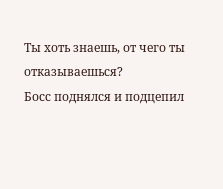Ты хоть знаешь, от чего ты отказываешься?
Босс поднялся и подцепил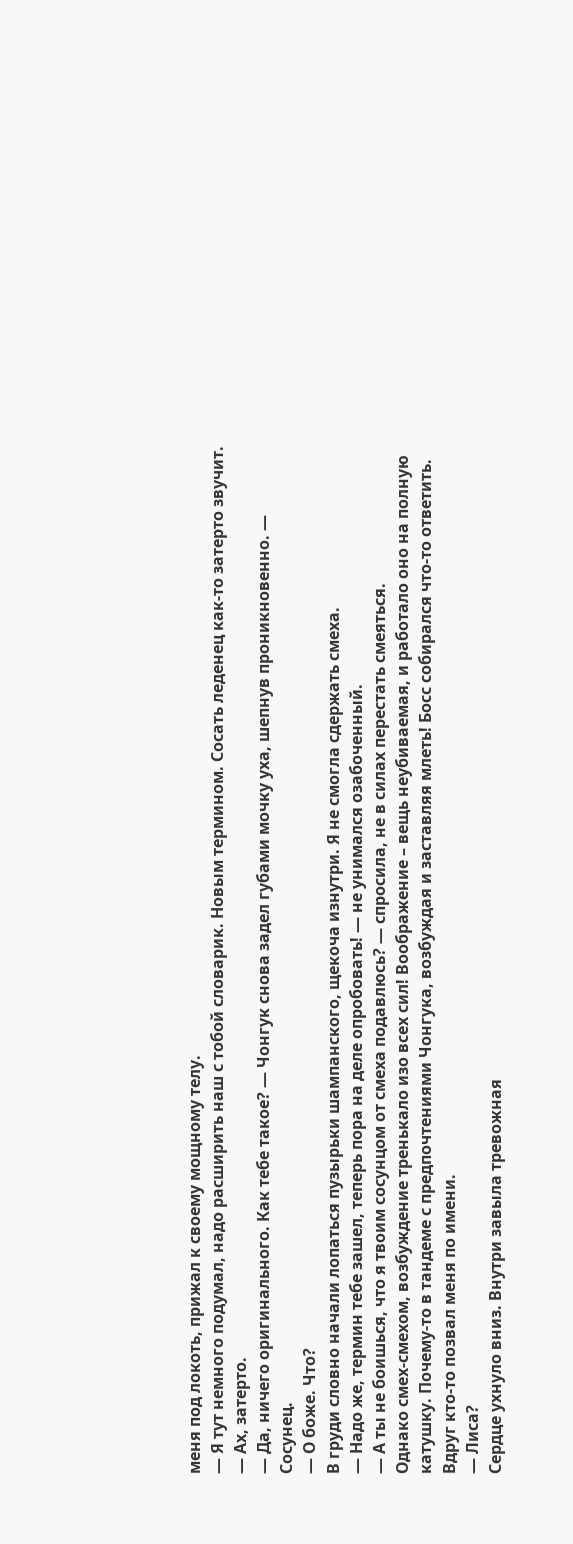меня под локоть, прижал к своему мощному телу.
— Я тут немного подумал, надо расширить наш с тобой словарик. Новым термином. Сосать леденец как-то затерто звучит.
— Ах, затерто.
— Да, ничего оригинального. Как тебе такое? — Чонгук снова задел губами мочку уха, шепнув проникновенно. — Сосунец.
— О боже. Что?
В груди словно начали лопаться пузырьки шампанского, щекоча изнутри. Я не смогла сдержать смеха.
— Надо же, термин тебе зашел, теперь пора на деле опробовать! — не унимался озабоченный.
— А ты не боишься, что я твоим сосунцом от смеха подавлюсь? — спросила, не в силах перестать смеяться.
Однако смех-смехом, возбуждение тренькало изо всех сил! Воображение – вещь неубиваемая, и работало оно на полную катушку. Почему-то в тандеме с предпочтениями Чонгука, возбуждая и заставляя млеть! Босс собирался что-то ответить.
Вдруг кто-то позвал меня по имени.
— Лиса?
Сердце ухнуло вниз. Внутри завыла тревожная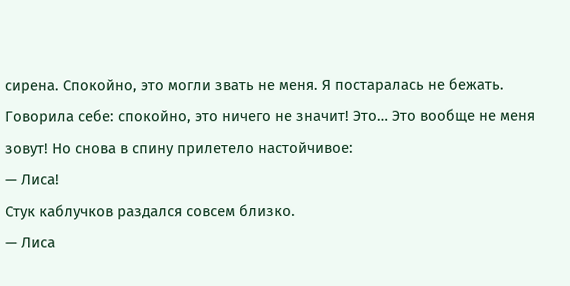сирена. Спокойно, это могли звать не меня. Я постаралась не бежать. Говорила себе: спокойно, это ничего не значит! Это… Это вообще не меня зовут! Но снова в спину прилетело настойчивое:
— Лиса!
Стук каблучков раздался совсем близко.
— Лиса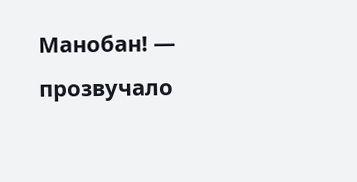Манобан! — прозвучало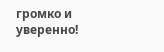громко и уверенно!